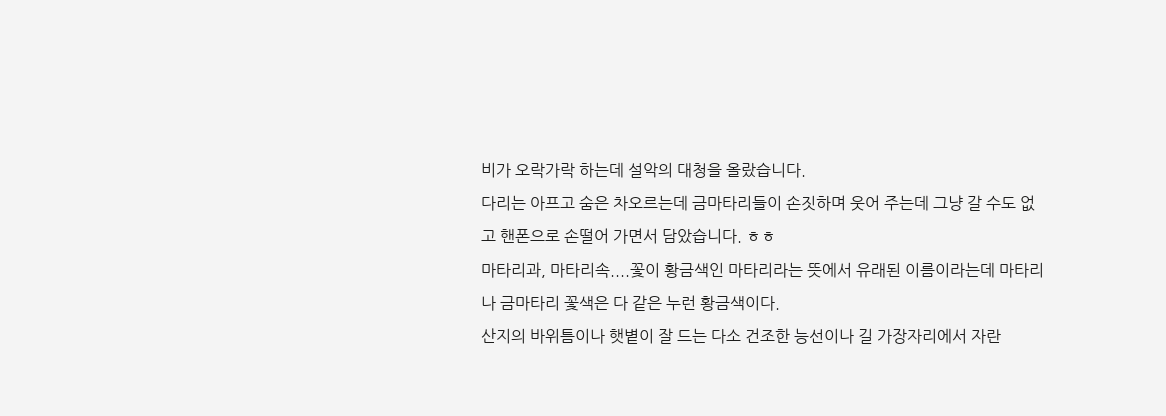비가 오락가락 하는데 설악의 대청을 올랐습니다.
다리는 아프고 숨은 차오르는데 금마타리들이 손짓하며 웃어 주는데 그냥 갈 수도 없고 핸폰으로 손떨어 가면서 담았습니다. ㅎㅎ
마타리과, 마타리속....꽃이 황금색인 마타리라는 뜻에서 유래된 이름이라는데 마타리나 금마타리 꽃색은 다 같은 누런 황금색이다.
산지의 바위틈이나 햇볕이 잘 드는 다소 건조한 능선이나 길 가장자리에서 자란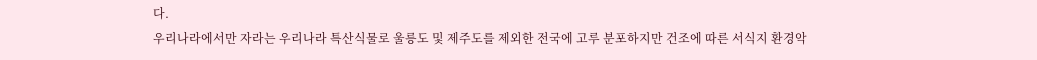다.
우리나라에서만 자라는 우리나라 특산식물로 울릉도 및 제주도를 제외한 전국에 고루 분포하지만 건조에 따른 서식지 환경악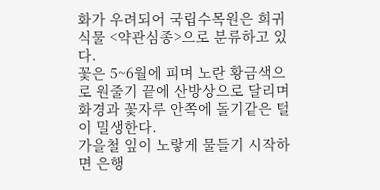화가 우려되어 국립수목원은 희귀식물 <약관심종>으로 분류하고 있다.
꽃은 5~6월에 피며 노란 황금색으로 원줄기 끝에 산방상으로 달리며 화경과 꽃자루 안쪽에 돌기같은 털이 밀생한다.
가을철 잎이 노랗게 물들기 시작하면 은행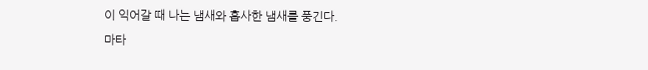이 익어갈 때 나는 냄새와 흡사한 냄새를 풍긴다.
마타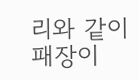리와 같이 패장이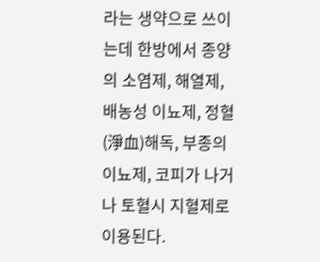라는 생약으로 쓰이는데 한방에서 종양의 소염제, 해열제, 배농성 이뇨제, 정혈(淨血)해독, 부종의 이뇨제, 코피가 나거나 토혈시 지혈제로 이용된다.